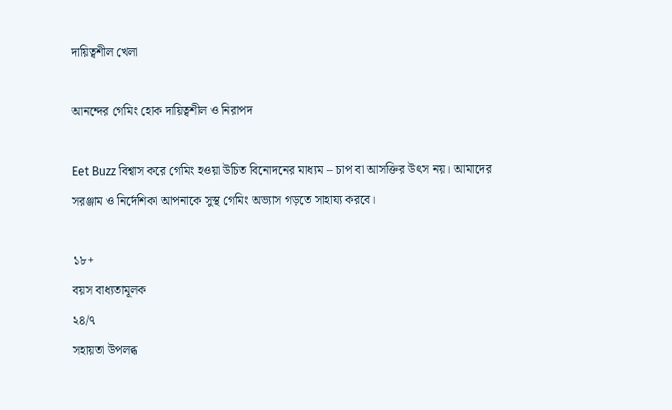দায়িত্বশীল খেলা

আনন্দের গেমিং হোক দায়িত্বশীল ও নিরাপদ

Eet Buzz বিশ্বাস করে গেমিং হওয়া উচিত বিনোদনের মাধ্যম – চাপ বা আসক্তির উৎস নয়। আমাদের সরঞ্জাম ও নির্দেশিকা আপনাকে সুস্থ গেমিং অভ্যাস গড়তে সাহায্য করবে।

১৮+
বয়স বাধ্যতামূলক
২৪/৭
সহায়তা উপলব্ধ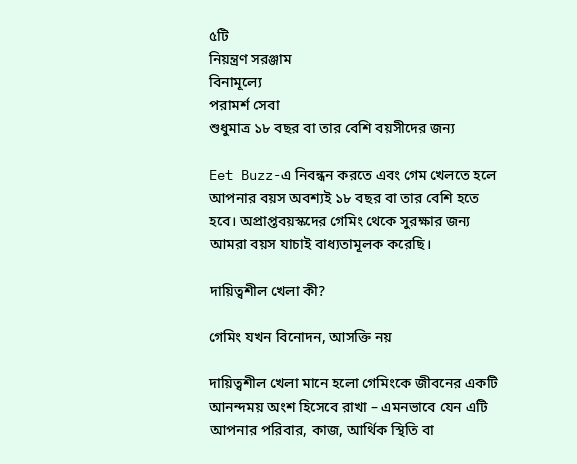৫টি
নিয়ন্ত্রণ সরঞ্জাম
বিনামূল্যে
পরামর্শ সেবা
শুধুমাত্র ১৮ বছর বা তার বেশি বয়সীদের জন্য

Eet Buzz-এ নিবন্ধন করতে এবং গেম খেলতে হলে আপনার বয়স অবশ্যই ১৮ বছর বা তার বেশি হতে হবে। অপ্রাপ্তবয়স্কদের গেমিং থেকে সুরক্ষার জন্য আমরা বয়স যাচাই বাধ্যতামূলক করেছি।

দায়িত্বশীল খেলা কী?

গেমিং যখন বিনোদন, আসক্তি নয়

দায়িত্বশীল খেলা মানে হলো গেমিংকে জীবনের একটি আনন্দময় অংশ হিসেবে রাখা – এমনভাবে যেন এটি আপনার পরিবার, কাজ, আর্থিক স্থিতি বা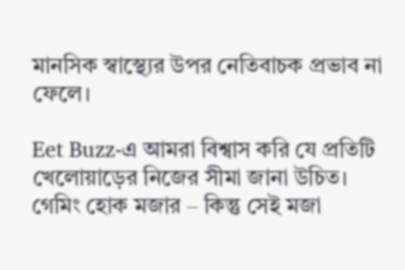মানসিক স্বাস্থ্যের উপর নেতিবাচক প্রভাব না ফেলে।

Eet Buzz-এ আমরা বিশ্বাস করি যে প্রতিটি খেলোয়াড়ের নিজের সীমা জানা উচিত। গেমিং হোক মজার – কিন্তু সেই মজা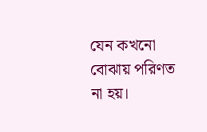যেন কখনো বোঝায় পরিণত না হয়।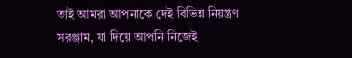তাই আমরা আপনাকে দেই বিভিন্ন নিয়ন্ত্রণ সরঞ্জাম, যা দিয়ে আপনি নিজেই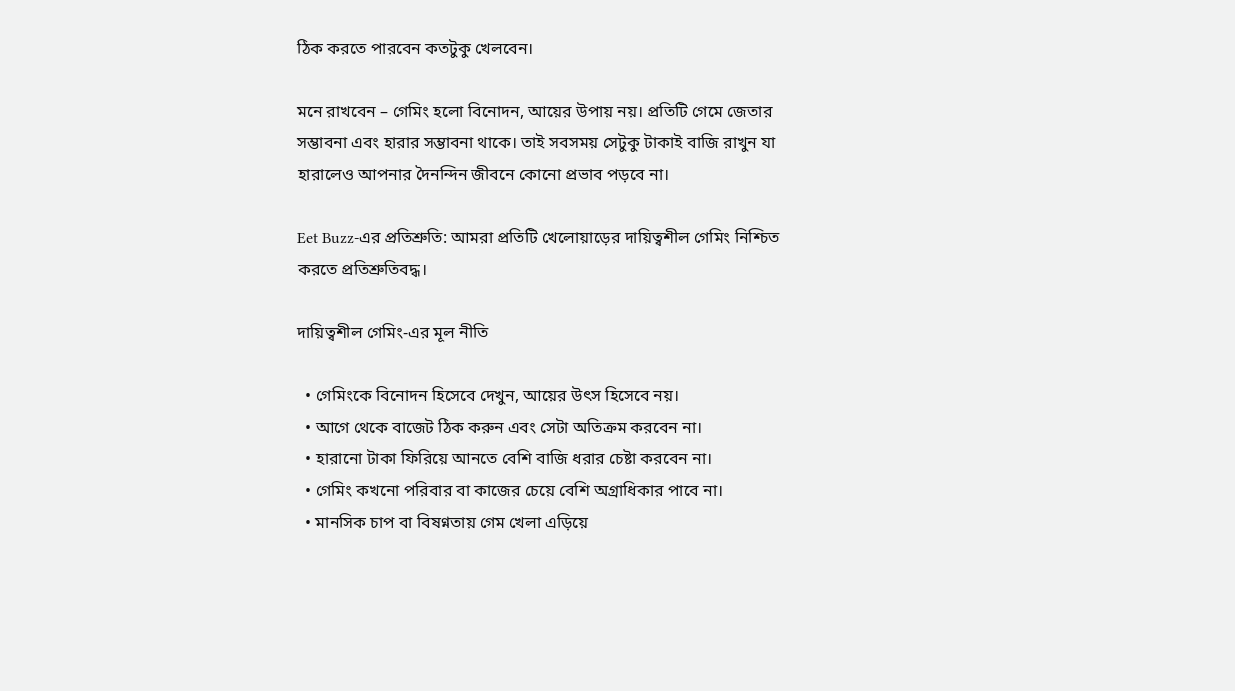ঠিক করতে পারবেন কতটুকু খেলবেন।

মনে রাখবেন – গেমিং হলো বিনোদন, আয়ের উপায় নয়। প্রতিটি গেমে জেতার সম্ভাবনা এবং হারার সম্ভাবনা থাকে। তাই সবসময় সেটুকু টাকাই বাজি রাখুন যা হারালেও আপনার দৈনন্দিন জীবনে কোনো প্রভাব পড়বে না।

Eet Buzz-এর প্রতিশ্রুতি: আমরা প্রতিটি খেলোয়াড়ের দায়িত্বশীল গেমিং নিশ্চিত করতে প্রতিশ্রুতিবদ্ধ।

দায়িত্বশীল গেমিং-এর মূল নীতি

  • গেমিংকে বিনোদন হিসেবে দেখুন, আয়ের উৎস হিসেবে নয়।
  • আগে থেকে বাজেট ঠিক করুন এবং সেটা অতিক্রম করবেন না।
  • হারানো টাকা ফিরিয়ে আনতে বেশি বাজি ধরার চেষ্টা করবেন না।
  • গেমিং কখনো পরিবার বা কাজের চেয়ে বেশি অগ্রাধিকার পাবে না।
  • মানসিক চাপ বা বিষণ্নতায় গেম খেলা এড়িয়ে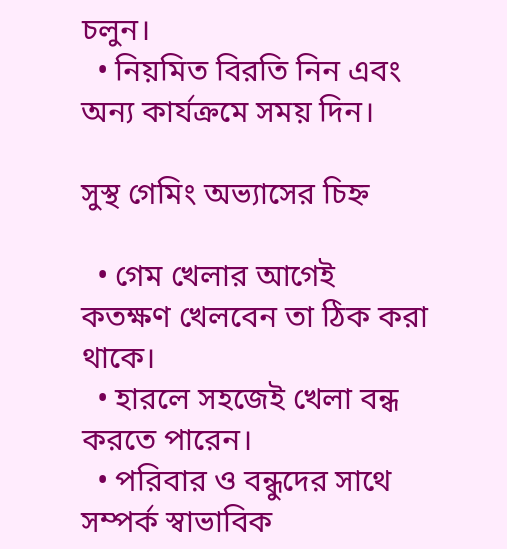চলুন।
  • নিয়মিত বিরতি নিন এবং অন্য কার্যক্রমে সময় দিন।

সুস্থ গেমিং অভ্যাসের চিহ্ন

  • গেম খেলার আগেই কতক্ষণ খেলবেন তা ঠিক করা থাকে।
  • হারলে সহজেই খেলা বন্ধ করতে পারেন।
  • পরিবার ও বন্ধুদের সাথে সম্পর্ক স্বাভাবিক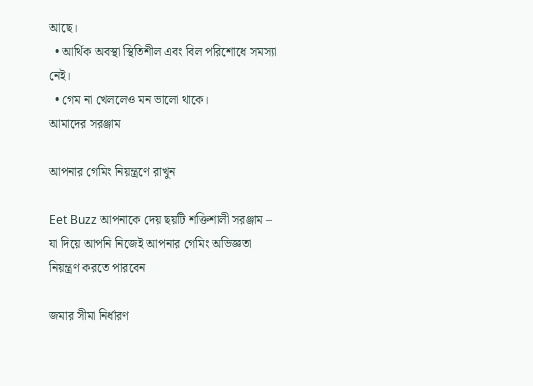আছে।
  • আর্থিক অবস্থা স্থিতিশীল এবং বিল পরিশোধে সমস্যা নেই।
  • গেম না খেললেও মন ভালো থাকে।
আমাদের সরঞ্জাম

আপনার গেমিং নিয়ন্ত্রণে রাখুন

Eet Buzz আপনাকে দেয় ছয়টি শক্তিশালী সরঞ্জাম – যা দিয়ে আপনি নিজেই আপনার গেমিং অভিজ্ঞতা নিয়ন্ত্রণ করতে পারবেন

জমার সীমা নির্ধারণ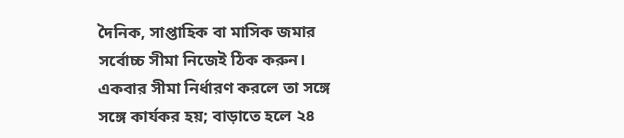দৈনিক, সাপ্তাহিক বা মাসিক জমার সর্বোচ্চ সীমা নিজেই ঠিক করুন। একবার সীমা নির্ধারণ করলে তা সঙ্গে সঙ্গে কার্যকর হয়; বাড়াতে হলে ২৪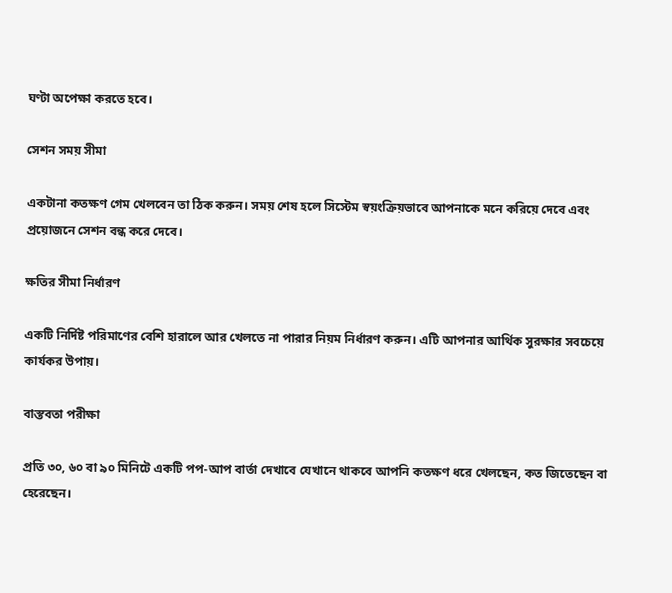ঘণ্টা অপেক্ষা করতে হবে।

সেশন সময় সীমা

একটানা কতক্ষণ গেম খেলবেন তা ঠিক করুন। সময় শেষ হলে সিস্টেম স্বয়ংক্রিয়ভাবে আপনাকে মনে করিয়ে দেবে এবং প্রয়োজনে সেশন বন্ধ করে দেবে।

ক্ষতির সীমা নির্ধারণ

একটি নির্দিষ্ট পরিমাণের বেশি হারালে আর খেলতে না পারার নিয়ম নির্ধারণ করুন। এটি আপনার আর্থিক সুরক্ষার সবচেয়ে কার্যকর উপায়।

বাস্তবতা পরীক্ষা

প্রতি ৩০, ৬০ বা ৯০ মিনিটে একটি পপ-আপ বার্তা দেখাবে যেখানে থাকবে আপনি কতক্ষণ ধরে খেলছেন, কত জিতেছেন বা হেরেছেন।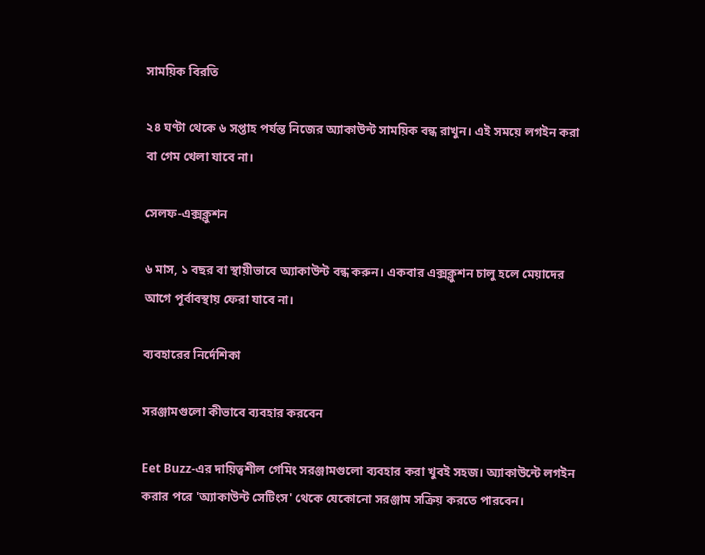সাময়িক বিরতি

২৪ ঘণ্টা থেকে ৬ সপ্তাহ পর্যন্ত নিজের অ্যাকাউন্ট সাময়িক বন্ধ রাখুন। এই সময়ে লগইন করা বা গেম খেলা যাবে না।

সেলফ-এক্সক্লুশন

৬ মাস, ১ বছর বা স্থায়ীভাবে অ্যাকাউন্ট বন্ধ করুন। একবার এক্সক্লুশন চালু হলে মেয়াদের আগে পূর্বাবস্থায় ফেরা যাবে না।

ব্যবহারের নির্দেশিকা

সরঞ্জামগুলো কীভাবে ব্যবহার করবেন

Eet Buzz-এর দায়িত্বশীল গেমিং সরঞ্জামগুলো ব্যবহার করা খুবই সহজ। অ্যাকাউন্টে লগইন করার পরে 'অ্যাকাউন্ট সেটিংস' থেকে যেকোনো সরঞ্জাম সক্রিয় করতে পারবেন।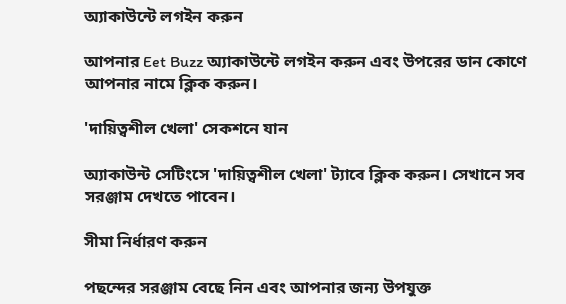অ্যাকাউন্টে লগইন করুন

আপনার Eet Buzz অ্যাকাউন্টে লগইন করুন এবং উপরের ডান কোণে আপনার নামে ক্লিক করুন।

'দায়িত্বশীল খেলা' সেকশনে যান

অ্যাকাউন্ট সেটিংসে 'দায়িত্বশীল খেলা' ট্যাবে ক্লিক করুন। সেখানে সব সরঞ্জাম দেখতে পাবেন।

সীমা নির্ধারণ করুন

পছন্দের সরঞ্জাম বেছে নিন এবং আপনার জন্য উপযুক্ত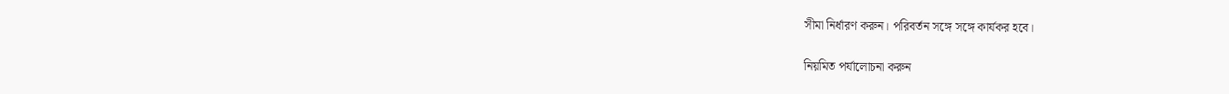সীমা নির্ধারণ করুন। পরিবর্তন সঙ্গে সঙ্গে কার্যকর হবে।

নিয়মিত পর্যালোচনা করুন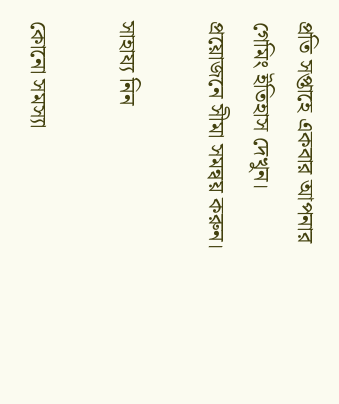প্রতি সপ্তাহে একবার আপনার গেমিং ইতিহাস দেখুন। প্রয়োজনে সীমা সমন্বয় করুন।

সাহায্য নিন

কোনো সমস্যা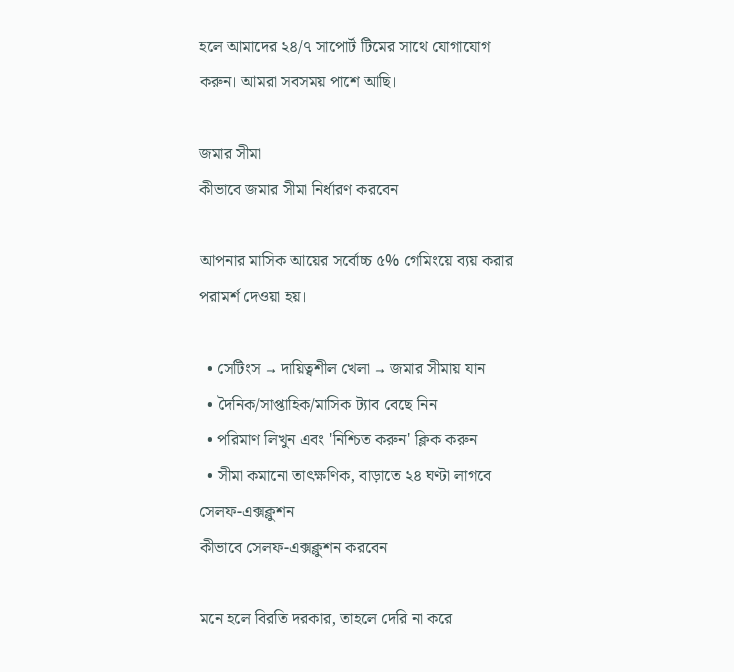হলে আমাদের ২৪/৭ সাপোর্ট টিমের সাথে যোগাযোগ করুন। আমরা সবসময় পাশে আছি।

জমার সীমা
কীভাবে জমার সীমা নির্ধারণ করবেন

আপনার মাসিক আয়ের সর্বোচ্চ ৫% গেমিংয়ে ব্যয় করার পরামর্শ দেওয়া হয়।

  • সেটিংস → দায়িত্বশীল খেলা → জমার সীমায় যান
  • দৈনিক/সাপ্তাহিক/মাসিক ট্যাব বেছে নিন
  • পরিমাণ লিখুন এবং 'নিশ্চিত করুন' ক্লিক করুন
  • সীমা কমানো তাৎক্ষণিক, বাড়াতে ২৪ ঘণ্টা লাগবে
সেলফ-এক্সক্লুশন
কীভাবে সেলফ-এক্সক্লুশন করবেন

মনে হলে বিরতি দরকার, তাহলে দেরি না করে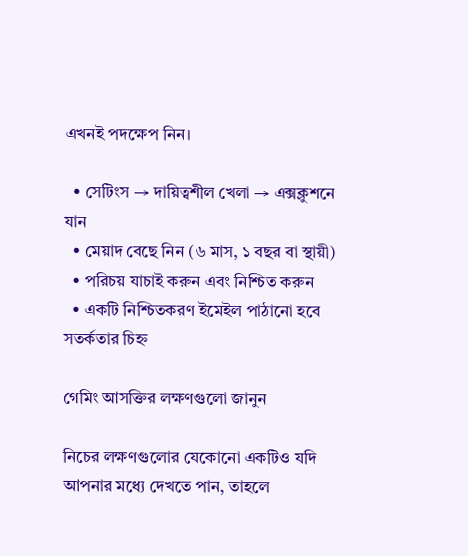এখনই পদক্ষেপ নিন।

  • সেটিংস → দায়িত্বশীল খেলা → এক্সক্লুশনে যান
  • মেয়াদ বেছে নিন (৬ মাস, ১ বছর বা স্থায়ী)
  • পরিচয় যাচাই করুন এবং নিশ্চিত করুন
  • একটি নিশ্চিতকরণ ইমেইল পাঠানো হবে
সতর্কতার চিহ্ন

গেমিং আসক্তির লক্ষণগুলো জানুন

নিচের লক্ষণগুলোর যেকোনো একটিও যদি আপনার মধ্যে দেখতে পান, তাহলে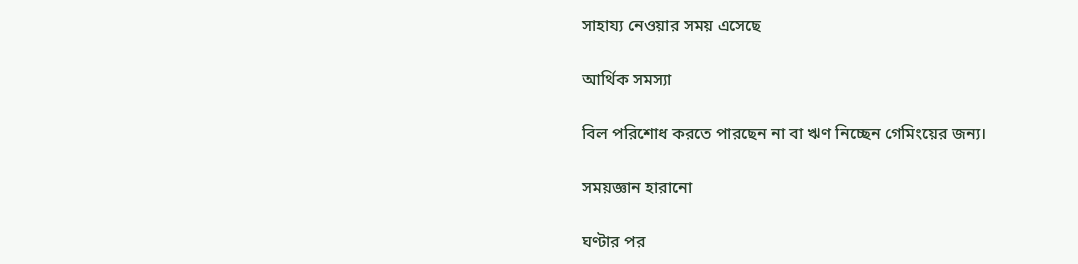সাহায্য নেওয়ার সময় এসেছে

আর্থিক সমস্যা

বিল পরিশোধ করতে পারছেন না বা ঋণ নিচ্ছেন গেমিংয়ের জন্য।

সময়জ্ঞান হারানো

ঘণ্টার পর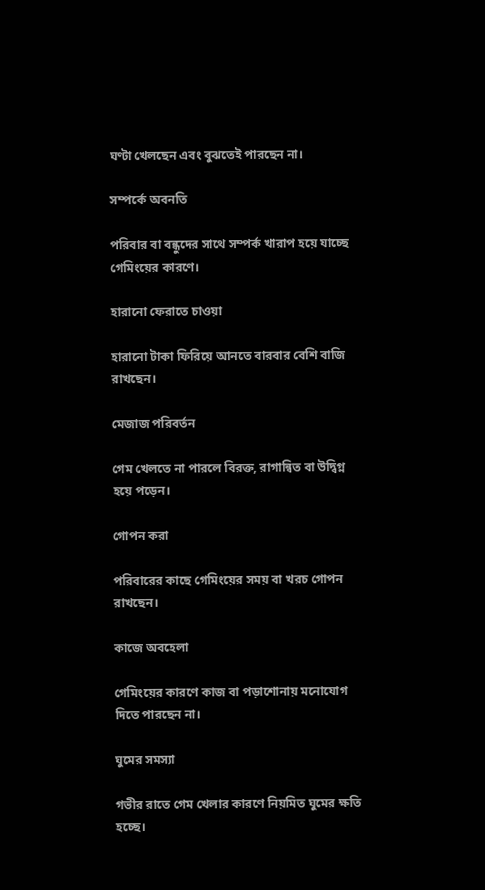ঘণ্টা খেলছেন এবং বুঝতেই পারছেন না।

সম্পর্কে অবনতি

পরিবার বা বন্ধুদের সাথে সম্পর্ক খারাপ হয়ে যাচ্ছে গেমিংয়ের কারণে।

হারানো ফেরাতে চাওয়া

হারানো টাকা ফিরিয়ে আনতে বারবার বেশি বাজি রাখছেন।

মেজাজ পরিবর্তন

গেম খেলতে না পারলে বিরক্ত, রাগান্বিত বা উদ্বিগ্ন হয়ে পড়েন।

গোপন করা

পরিবারের কাছে গেমিংয়ের সময় বা খরচ গোপন রাখছেন।

কাজে অবহেলা

গেমিংয়ের কারণে কাজ বা পড়াশোনায় মনোযোগ দিতে পারছেন না।

ঘুমের সমস্যা

গভীর রাতে গেম খেলার কারণে নিয়মিত ঘুমের ক্ষতি হচ্ছে।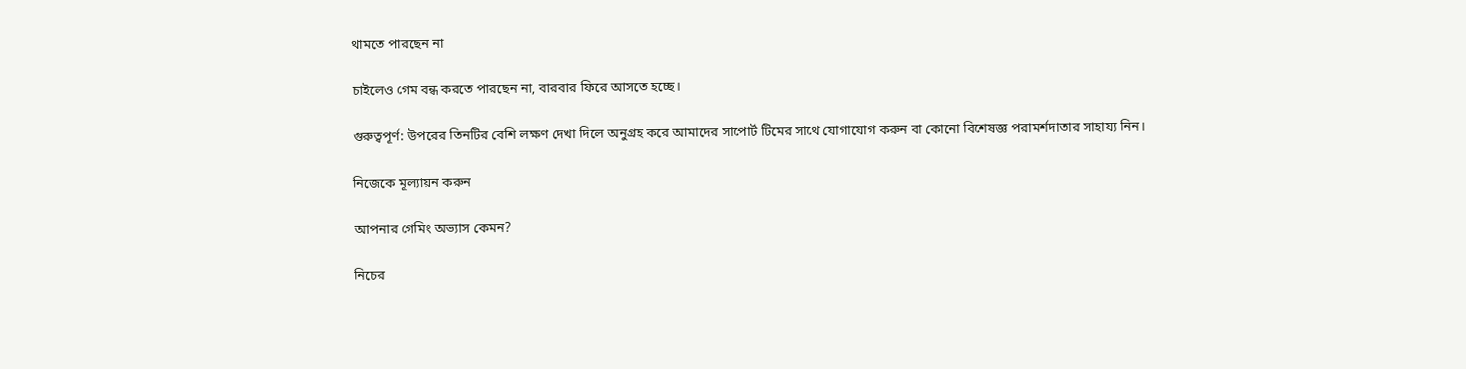থামতে পারছেন না

চাইলেও গেম বন্ধ করতে পারছেন না, বারবার ফিরে আসতে হচ্ছে।

গুরুত্বপূর্ণ: উপরের তিনটির বেশি লক্ষণ দেখা দিলে অনুগ্রহ করে আমাদের সাপোর্ট টিমের সাথে যোগাযোগ করুন বা কোনো বিশেষজ্ঞ পরামর্শদাতার সাহায্য নিন।

নিজেকে মূল্যায়ন করুন

আপনার গেমিং অভ্যাস কেমন?

নিচের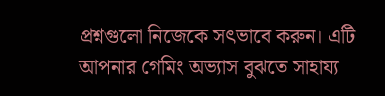প্রশ্নগুলো নিজেকে সৎভাবে করুন। এটি আপনার গেমিং অভ্যাস বুঝতে সাহায্য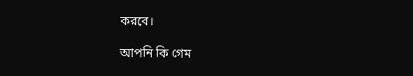করবে।

আপনি কি গেম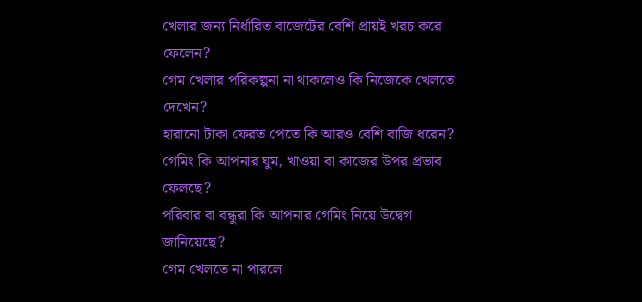খেলার জন্য নির্ধারিত বাজেটের বেশি প্রায়ই খরচ করে ফেলেন?
গেম খেলার পরিকল্পনা না থাকলেও কি নিজেকে খেলতে দেখেন?
হারানো টাকা ফেরত পেতে কি আরও বেশি বাজি ধরেন?
গেমিং কি আপনার ঘুম, খাওয়া বা কাজের উপর প্রভাব ফেলছে?
পরিবার বা বন্ধুরা কি আপনার গেমিং নিয়ে উদ্বেগ জানিয়েছে?
গেম খেলতে না পারলে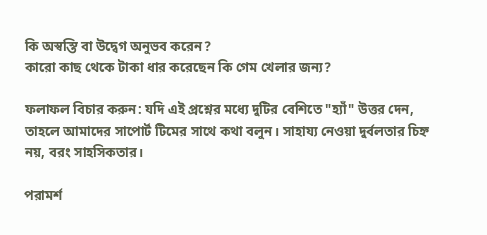কি অস্বস্তি বা উদ্বেগ অনুভব করেন?
কারো কাছ থেকে টাকা ধার করেছেন কি গেম খেলার জন্য?

ফলাফল বিচার করুন: যদি এই প্রশ্নের মধ্যে দুটির বেশিতে "হ্যাঁ" উত্তর দেন, তাহলে আমাদের সাপোর্ট টিমের সাথে কথা বলুন। সাহায্য নেওয়া দুর্বলতার চিহ্ন নয়, বরং সাহসিকতার।

পরামর্শ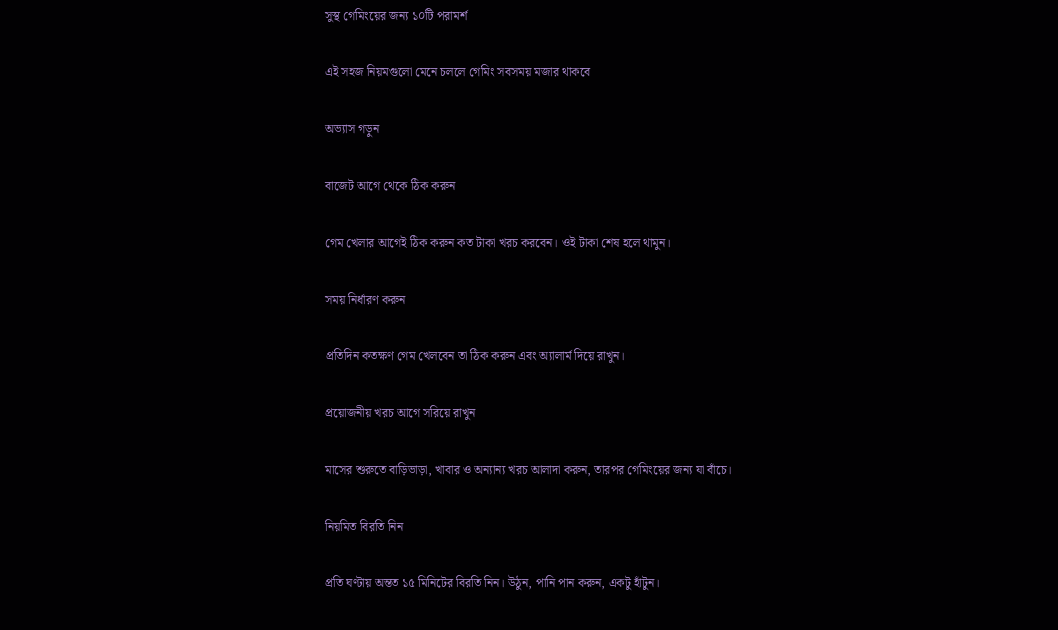সুস্থ গেমিংয়ের জন্য ১০টি পরামর্শ

এই সহজ নিয়মগুলো মেনে চললে গেমিং সবসময় মজার থাকবে

অভ্যাস গড়ুন

বাজেট আগে থেকে ঠিক করুন

গেম খেলার আগেই ঠিক করুন কত টাকা খরচ করবেন। ওই টাকা শেষ হলে থামুন।

সময় নির্ধারণ করুন

প্রতিদিন কতক্ষণ গেম খেলবেন তা ঠিক করুন এবং অ্যালার্ম দিয়ে রাখুন।

প্রয়োজনীয় খরচ আগে সরিয়ে রাখুন

মাসের শুরুতে বাড়িভাড়া, খাবার ও অন্যান্য খরচ আলাদা করুন, তারপর গেমিংয়ের জন্য যা বাঁচে।

নিয়মিত বিরতি নিন

প্রতি ঘণ্টায় অন্তত ১৫ মিনিটের বিরতি নিন। উঠুন, পানি পান করুন, একটু হাঁটুন।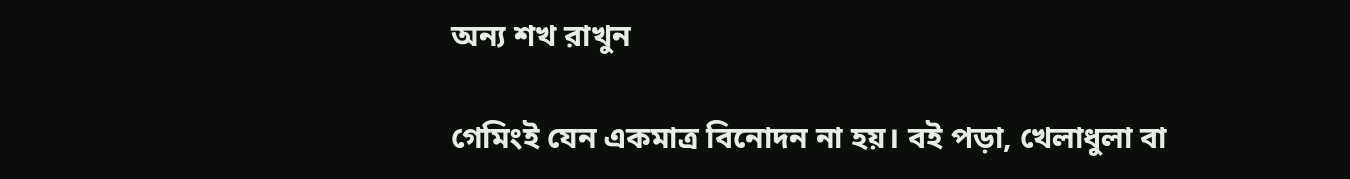অন্য শখ রাখুন

গেমিংই যেন একমাত্র বিনোদন না হয়। বই পড়া, খেলাধুলা বা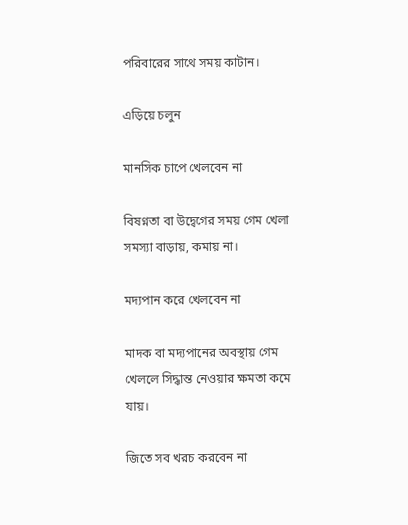পরিবারের সাথে সময় কাটান।

এড়িয়ে চলুন

মানসিক চাপে খেলবেন না

বিষণ্নতা বা উদ্বেগের সময় গেম খেলা সমস্যা বাড়ায়, কমায় না।

মদ্যপান করে খেলবেন না

মাদক বা মদ্যপানের অবস্থায় গেম খেললে সিদ্ধান্ত নেওয়ার ক্ষমতা কমে যায়।

জিতে সব খরচ করবেন না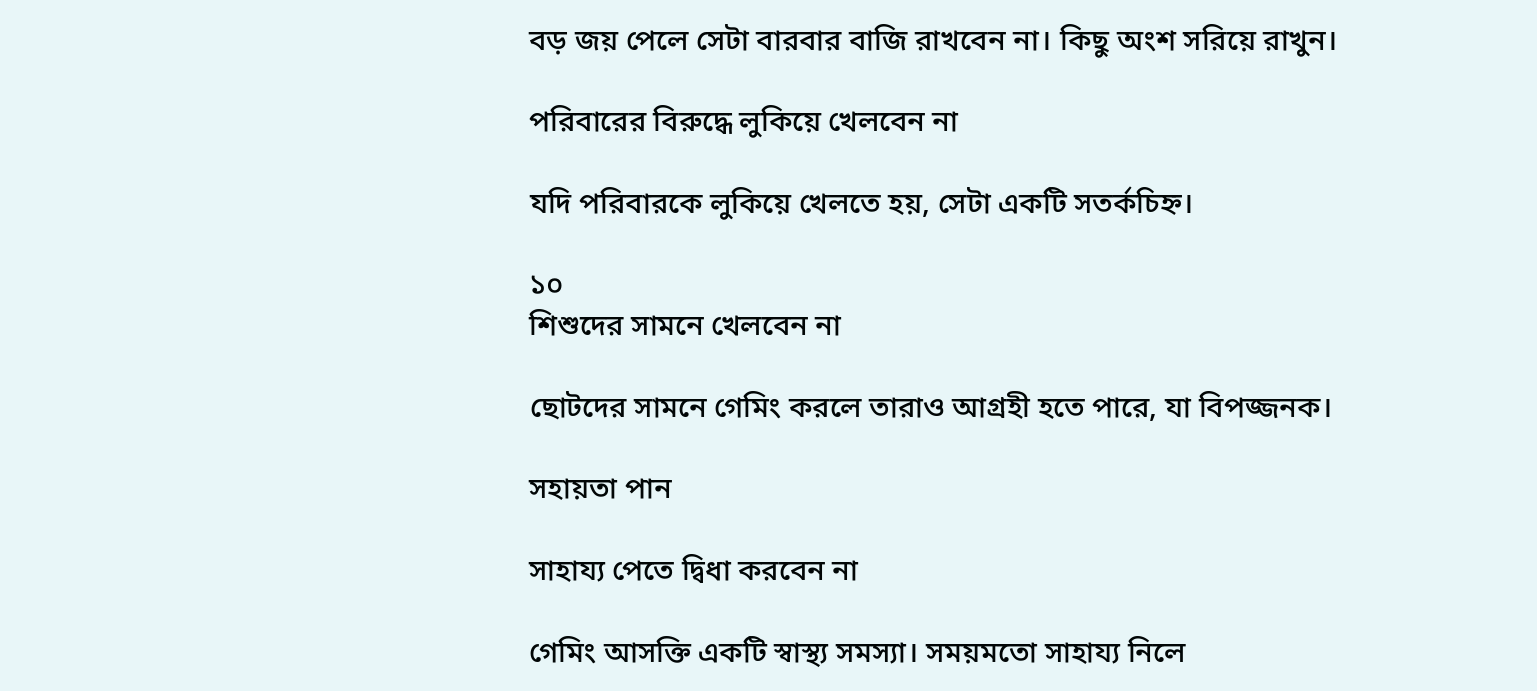বড় জয় পেলে সেটা বারবার বাজি রাখবেন না। কিছু অংশ সরিয়ে রাখুন।

পরিবারের বিরুদ্ধে লুকিয়ে খেলবেন না

যদি পরিবারকে লুকিয়ে খেলতে হয়, সেটা একটি সতর্কচিহ্ন।

১০
শিশুদের সামনে খেলবেন না

ছোটদের সামনে গেমিং করলে তারাও আগ্রহী হতে পারে, যা বিপজ্জনক।

সহায়তা পান

সাহায্য পেতে দ্বিধা করবেন না

গেমিং আসক্তি একটি স্বাস্থ্য সমস্যা। সময়মতো সাহায্য নিলে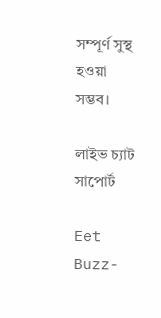সম্পূর্ণ সুস্থ হওয়া সম্ভব।

লাইভ চ্যাট সাপোর্ট

Eet Buzz-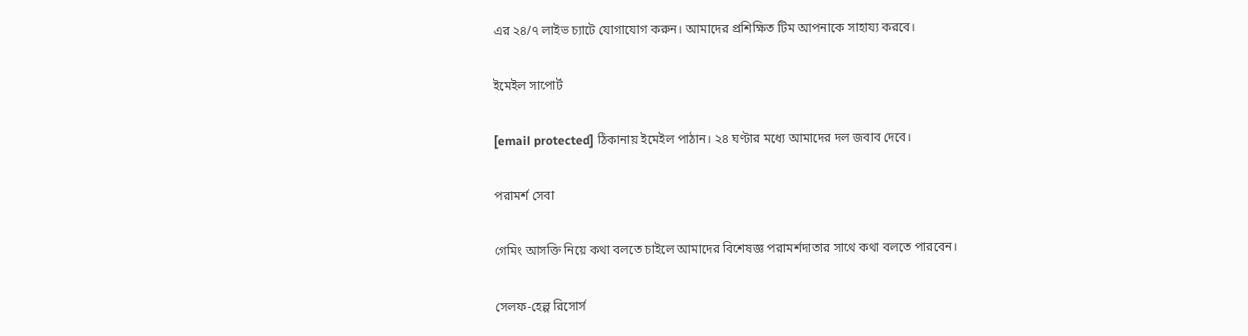এর ২৪/৭ লাইভ চ্যাটে যোগাযোগ করুন। আমাদের প্রশিক্ষিত টিম আপনাকে সাহায্য করবে।

ইমেইল সাপোর্ট

[email protected] ঠিকানায় ইমেইল পাঠান। ২৪ ঘণ্টার মধ্যে আমাদের দল জবাব দেবে।

পরামর্শ সেবা

গেমিং আসক্তি নিয়ে কথা বলতে চাইলে আমাদের বিশেষজ্ঞ পরামর্শদাতার সাথে কথা বলতে পারবেন।

সেলফ-হেল্প রিসোর্স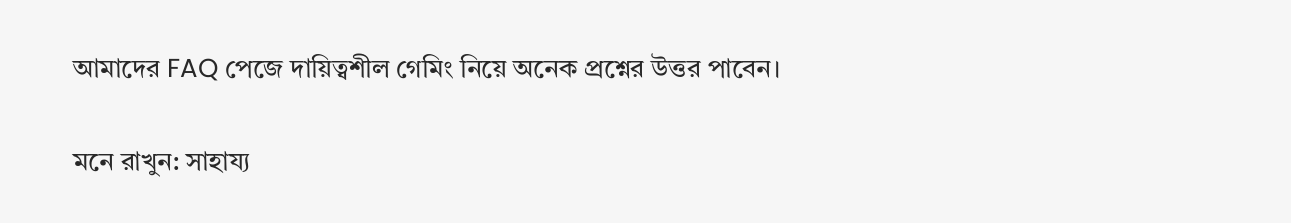আমাদের FAQ পেজে দায়িত্বশীল গেমিং নিয়ে অনেক প্রশ্নের উত্তর পাবেন।

মনে রাখুন: সাহায্য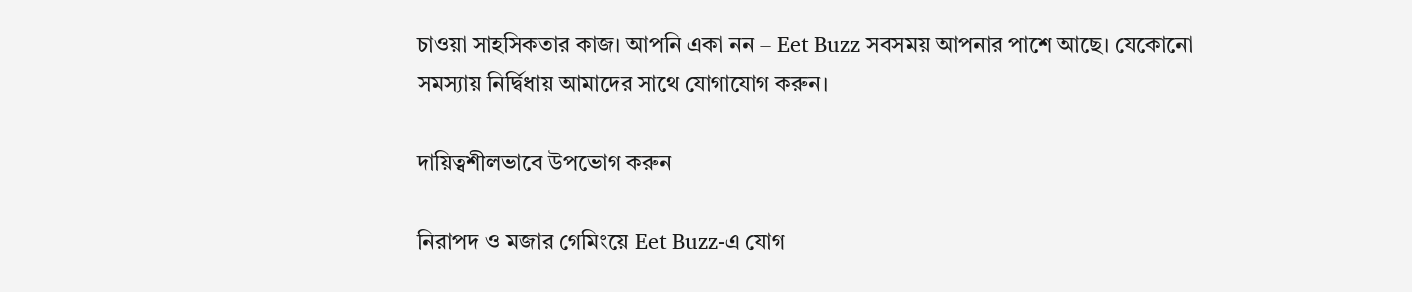চাওয়া সাহসিকতার কাজ। আপনি একা নন – Eet Buzz সবসময় আপনার পাশে আছে। যেকোনো সমস্যায় নির্দ্বিধায় আমাদের সাথে যোগাযোগ করুন।

দায়িত্বশীলভাবে উপভোগ করুন

নিরাপদ ও মজার গেমিংয়ে Eet Buzz-এ যোগ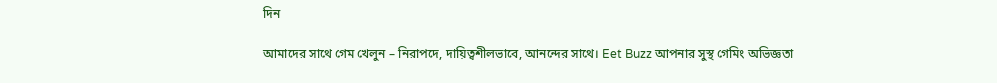দিন

আমাদের সাথে গেম খেলুন – নিরাপদে, দায়িত্বশীলভাবে, আনন্দের সাথে। Eet Buzz আপনার সুস্থ গেমিং অভিজ্ঞতা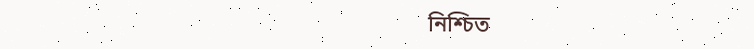নিশ্চিত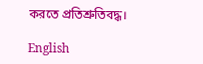করতে প্রতিশ্রুতিবদ্ধ।

English